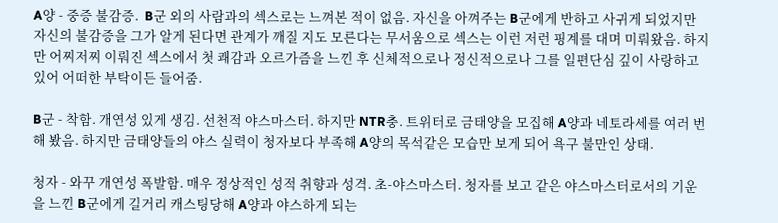A양 - 중증 불감증.  B군 외의 사람과의 섹스로는 느껴본 적이 없음. 자신을 아껴주는 B군에게 반하고 사귀게 되었지만 자신의 불감증을 그가 알게 된다면 관계가 깨질 지도 모른다는 무서움으로 섹스는 이런 저런 핑계를 대며 미뤄왔음. 하지만 어찌저찌 이뤄진 섹스에서 첫 쾌감과 오르가즘을 느낀 후 신체적으로나 정신적으로나 그를 일편단심 깊이 사랑하고 있어 어떠한 부탁이든 들어줌.

B군 - 착함. 개연성 있게 생김. 선천적 야스마스터. 하지만 NTR충. 트위터로 금태양을 모집해 A양과 네토라세를 여러 번 해 봤음. 하지만 금태양들의 야스 실력이 청자보다 부족해 A양의 목석같은 모습만 보게 되어 욕구 불만인 상태.

청자 - 와꾸 개연성 폭발함. 매우 정상적인 성적 취향과 성격. 초-야스마스터. 청자를 보고 같은 야스마스터로서의 기운을 느낀 B군에게 길거리 캐스팅당해 A양과 야스하게 되는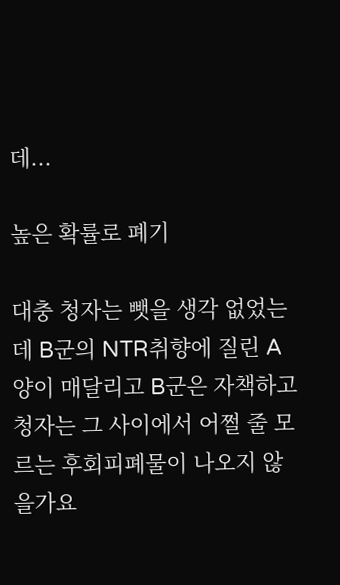데...

높은 확률로 폐기

대충 청자는 뺏을 생각 없었는데 B군의 NTR취향에 질린 A양이 매달리고 B군은 자책하고 청자는 그 사이에서 어쩔 줄 모르는 후회피폐물이 나오지 않을가요